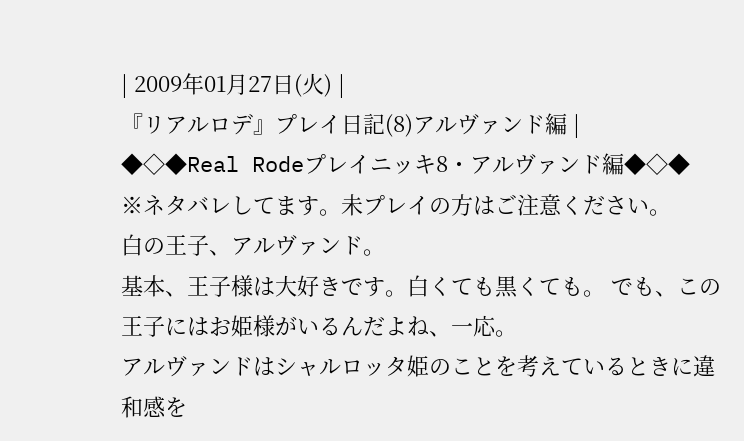| 2009年01月27日(火) |
『リアルロデ』プレイ日記(8)アルヴァンド編 |
◆◇◆Real Rodeプレイニッキ8・アルヴァンド編◆◇◆
※ネタバレしてます。未プレイの方はご注意ください。
白の王子、アルヴァンド。
基本、王子様は大好きです。白くても黒くても。 でも、この王子にはお姫様がいるんだよね、一応。
アルヴァンドはシャルロッタ姫のことを考えているときに違和感を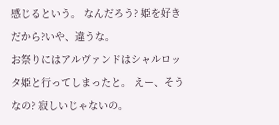感じるという。 なんだろう? 姫を好きだから?いや、違うな。
お祭りにはアルヴァンドはシャルロッタ姫と行ってしまったと。 えー、そうなの? 寂しいじゃないの。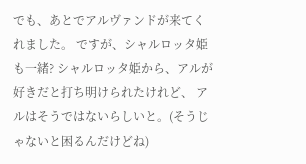でも、あとでアルヴァンドが来てくれました。 ですが、シャルロッタ姫も一緒? シャルロッタ姫から、アルが好きだと打ち明けられたけれど、 アルはそうではないらしいと。(そうじゃないと困るんだけどね)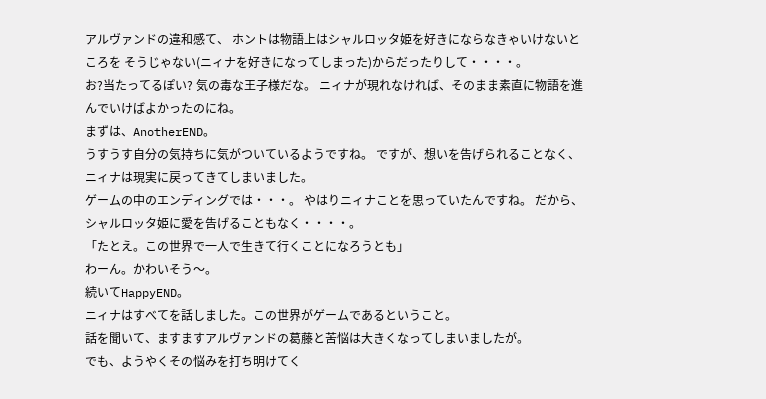アルヴァンドの違和感て、 ホントは物語上はシャルロッタ姫を好きにならなきゃいけないところを そうじゃない(ニィナを好きになってしまった)からだったりして・・・・。
お?当たってるぽい? 気の毒な王子様だな。 ニィナが現れなければ、そのまま素直に物語を進んでいけばよかったのにね。
まずは、AnotherEND。
うすうす自分の気持ちに気がついているようですね。 ですが、想いを告げられることなく、ニィナは現実に戻ってきてしまいました。
ゲームの中のエンディングでは・・・。 やはりニィナことを思っていたんですね。 だから、シャルロッタ姫に愛を告げることもなく・・・・。
「たとえ。この世界で一人で生きて行くことになろうとも」
わーん。かわいそう〜。
続いてHappyEND。
ニィナはすべてを話しました。この世界がゲームであるということ。
話を聞いて、ますますアルヴァンドの葛藤と苦悩は大きくなってしまいましたが。
でも、ようやくその悩みを打ち明けてく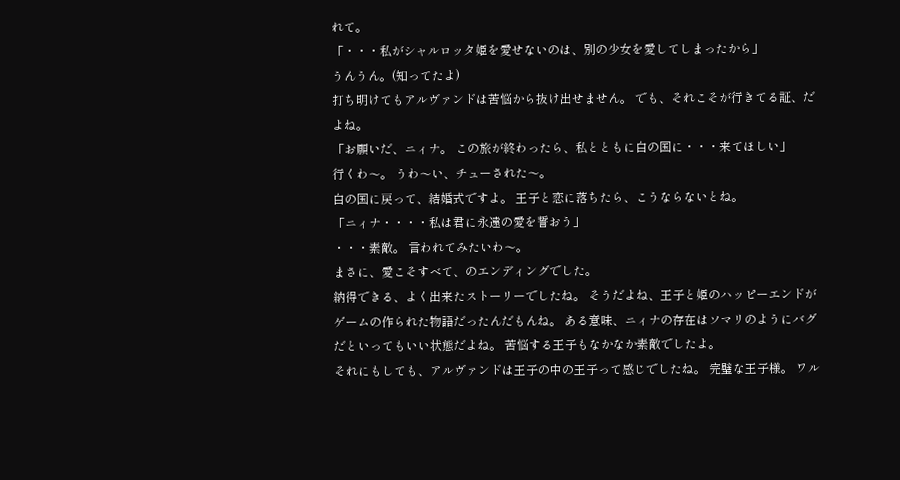れて。
「・・・私がシャルロッタ姫を愛せないのは、別の少女を愛してしまったから」
うんうん。(知ってたよ)
打ち明けてもアルヴァンドは苦悩から抜け出せません。 でも、それこそが行きてる証、だよね。
「お願いだ、ニィナ。 この旅が終わったら、私とともに白の国に・・・来てほしい」
行くわ〜。 うわ〜い、チューされた〜。
白の国に戻って、結婚式ですよ。 王子と恋に落ちたら、こうならないとね。
「ニィナ・・・・私は君に永遠の愛を誓おう」
・・・素敵。 言われてみたいわ〜。
まさに、愛こそすべて、のエンディングでした。
納得できる、よく出来たストーリーでしたね。 そうだよね、王子と姫のハッピーエンドがゲームの作られた物語だったんだもんね。 ある意味、ニィナの存在はソマリのようにバグだといってもいい状態だよね。 苦悩する王子もなかなか素敵でしたよ。
それにもしても、アルヴァンドは王子の中の王子って感じでしたね。 完璧な王子様。 ワル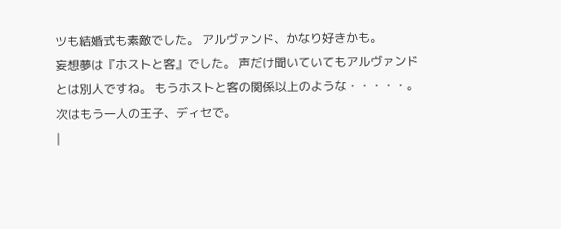ツも結婚式も素敵でした。 アルヴァンド、かなり好きかも。
妄想夢は『ホストと客』でした。 声だけ聞いていてもアルヴァンドとは別人ですね。 もうホストと客の関係以上のような・・・・・。
次はもう一人の王子、ディセで。
|